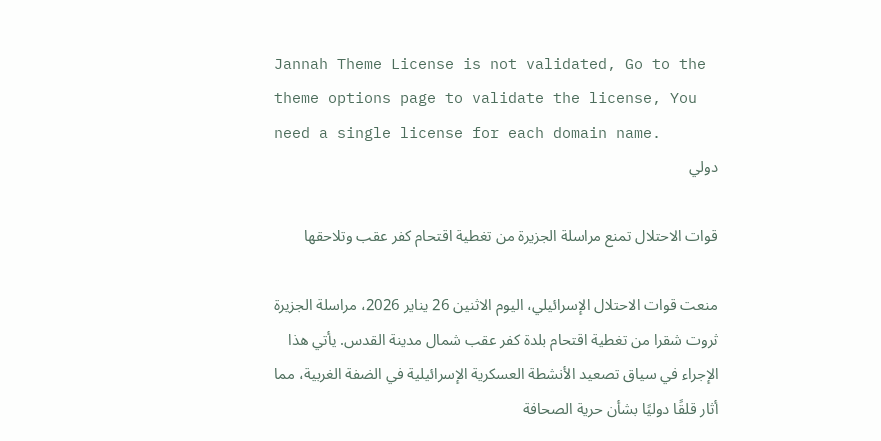Jannah Theme License is not validated, Go to the theme options page to validate the license, You need a single license for each domain name.
دولي

قوات الاحتلال تمنع مراسلة الجزيرة من تغطية اقتحام كفر عقب وتلاحقها

منعت قوات الاحتلال الإسرائيلي، اليوم الاثنين 26 يناير 2026، مراسلة الجزيرة ثروت شقرا من تغطية اقتحام بلدة كفر عقب شمال مدينة القدس. يأتي هذا الإجراء في سياق تصعيد الأنشطة العسكرية الإسرائيلية في الضفة الغربية، مما أثار قلقًا دوليًا بشأن حرية الصحافة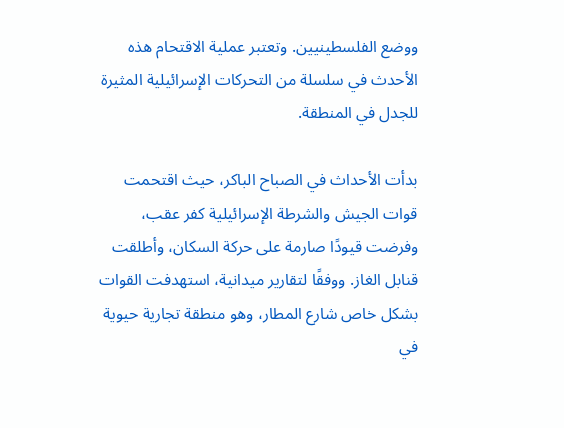ووضع الفلسطينيين. وتعتبر عملية الاقتحام هذه الأحدث في سلسلة من التحركات الإسرائيلية المثيرة للجدل في المنطقة.

بدأت الأحداث في الصباح الباكر، حيث اقتحمت قوات الجيش والشرطة الإسرائيلية كفر عقب، وفرضت قيودًا صارمة على حركة السكان، وأطلقت قنابل الغاز. ووفقًا لتقارير ميدانية، استهدفت القوات بشكل خاص شارع المطار، وهو منطقة تجارية حيوية في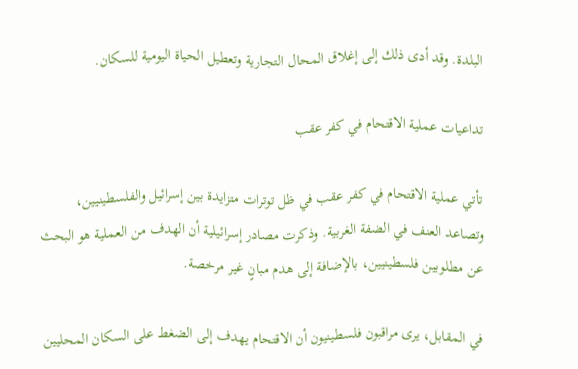البلدة. وقد أدى ذلك إلى إغلاق المحال التجارية وتعطيل الحياة اليومية للسكان.

تداعيات عملية الاقتحام في كفر عقب

تأتي عملية الاقتحام في كفر عقب في ظل توترات متزايدة بين إسرائيل والفلسطينيين، وتصاعد العنف في الضفة الغربية. وذكرت مصادر إسرائيلية أن الهدف من العملية هو البحث عن مطلوبين فلسطينيين، بالإضافة إلى هدم مبانٍ غير مرخصة.

في المقابل، يرى مراقبون فلسطينيون أن الاقتحام يهدف إلى الضغط على السكان المحليين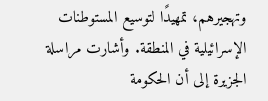وتهجيرهم، تمهيدًا لتوسيع المستوطنات الإسرائيلية في المنطقة. وأشارت مراسلة الجزيرة إلى أن الحكومة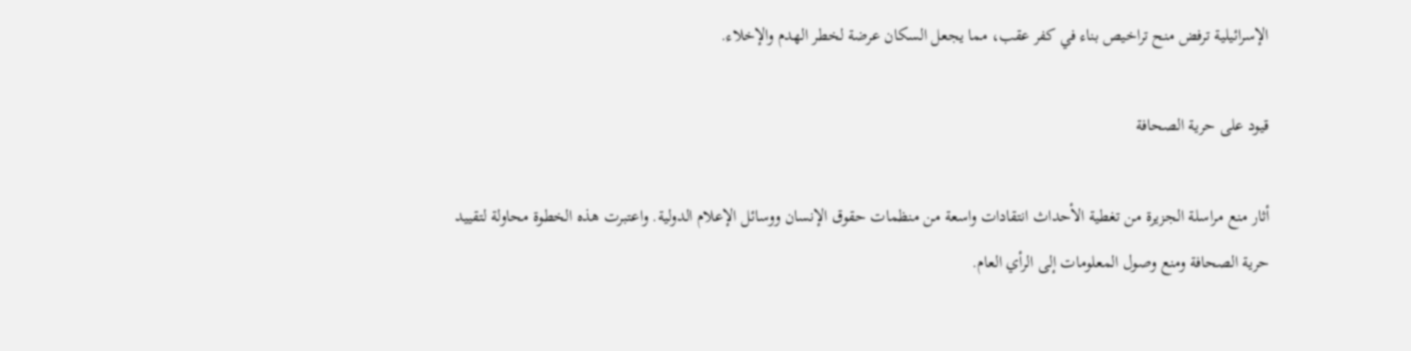الإسرائيلية ترفض منح تراخيص بناء في كفر عقب، مما يجعل السكان عرضة لخطر الهدم والإخلاء.

قيود على حرية الصحافة

أثار منع مراسلة الجزيرة من تغطية الأحداث انتقادات واسعة من منظمات حقوق الإنسان ووسائل الإعلام الدولية. واعتبرت هذه الخطوة محاولة لتقييد حرية الصحافة ومنع وصول المعلومات إلى الرأي العام.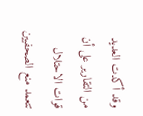وقد أكدت العديد من التقارير على أن قوات الاحتلال تتعمد منع الصحفيين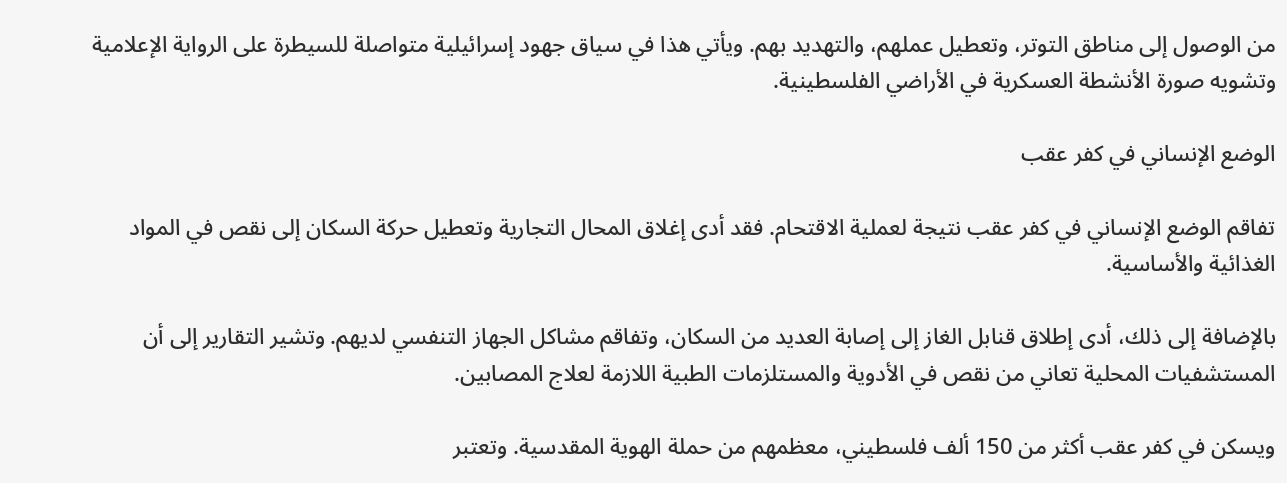من الوصول إلى مناطق التوتر، وتعطيل عملهم، والتهديد بهم. ويأتي هذا في سياق جهود إسرائيلية متواصلة للسيطرة على الرواية الإعلامية وتشويه صورة الأنشطة العسكرية في الأراضي الفلسطينية.

الوضع الإنساني في كفر عقب

تفاقم الوضع الإنساني في كفر عقب نتيجة لعملية الاقتحام. فقد أدى إغلاق المحال التجارية وتعطيل حركة السكان إلى نقص في المواد الغذائية والأساسية.

بالإضافة إلى ذلك، أدى إطلاق قنابل الغاز إلى إصابة العديد من السكان، وتفاقم مشاكل الجهاز التنفسي لديهم. وتشير التقارير إلى أن المستشفيات المحلية تعاني من نقص في الأدوية والمستلزمات الطبية اللازمة لعلاج المصابين.

ويسكن في كفر عقب أكثر من 150 ألف فلسطيني، معظمهم من حملة الهوية المقدسية. وتعتبر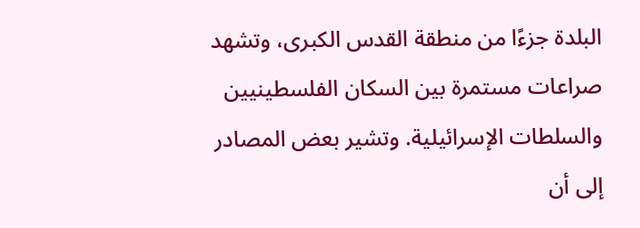البلدة جزءًا من منطقة القدس الكبرى، وتشهد صراعات مستمرة بين السكان الفلسطينيين والسلطات الإسرائيلية. وتشير بعض المصادر إلى أن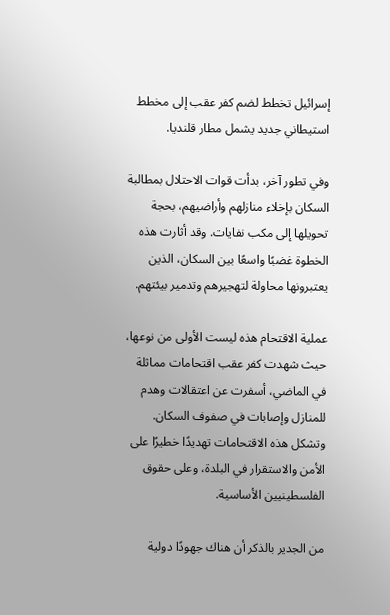إسرائيل تخطط لضم كفر عقب إلى مخطط استيطاني جديد يشمل مطار قلنديا.

وفي تطور آخر، بدأت قوات الاحتلال بمطالبة السكان بإخلاء منازلهم وأراضيهم، بحجة تحويلها إلى مكب نفايات. وقد أثارت هذه الخطوة غضبًا واسعًا بين السكان، الذين يعتبرونها محاولة لتهجيرهم وتدمير بيئتهم.

عملية الاقتحام هذه ليست الأولى من نوعها، حيث شهدت كفر عقب اقتحامات مماثلة في الماضي، أسفرت عن اعتقالات وهدم للمنازل وإصابات في صفوف السكان. وتشكل هذه الاقتحامات تهديدًا خطيرًا على الأمن والاستقرار في البلدة، وعلى حقوق الفلسطينيين الأساسية.

من الجدير بالذكر أن هناك جهودًا دولية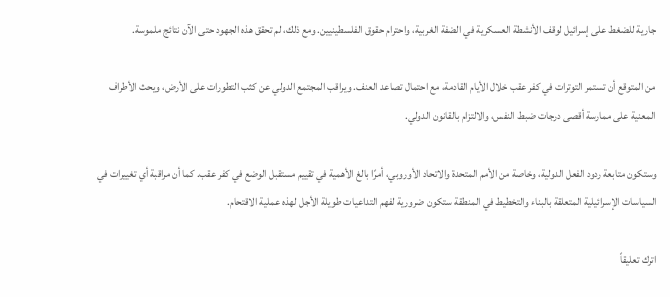جارية للضغط على إسرائيل لوقف الأنشطة العسكرية في الضفة الغربية، واحترام حقوق الفلسطينيين. ومع ذلك، لم تحقق هذه الجهود حتى الآن نتائج ملموسة.

من المتوقع أن تستمر التوترات في كفر عقب خلال الأيام القادمة، مع احتمال تصاعد العنف. ويراقب المجتمع الدولي عن كثب التطورات على الأرض، ويحث الأطراف المعنية على ممارسة أقصى درجات ضبط النفس، والالتزام بالقانون الدولي.

وستكون متابعة ردود الفعل الدولية، وخاصة من الأمم المتحدة والاتحاد الأوروبي، أمرًا بالغ الأهمية في تقييم مستقبل الوضع في كفر عقب. كما أن مراقبة أي تغييرات في السياسات الإسرائيلية المتعلقة بالبناء والتخطيط في المنطقة ستكون ضرورية لفهم التداعيات طويلة الأجل لهذه عملية الاقتحام.

اترك تعليقاً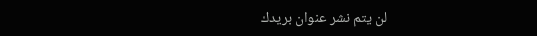لن يتم نشر عنوان بريدك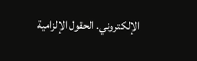الإلكتروني. الحقول الإلزامية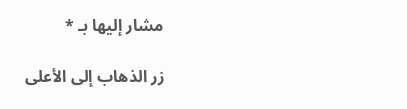مشار إليها بـ *

زر الذهاب إلى الأعلى